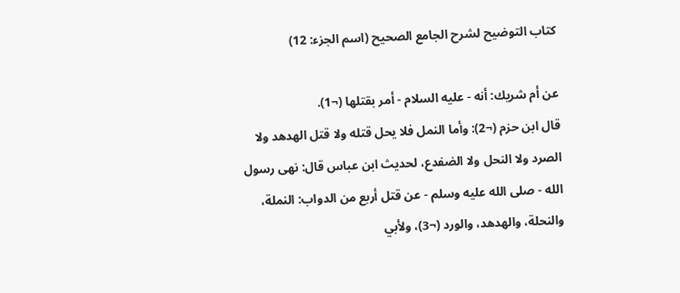كتاب التوضيح لشرح الجامع الصحيح (اسم الجزء: 12)

عن أم شريك: أنه - عليه السلام - أمر بقتلها (¬1).
قال ابن حزم (¬2): وأما النمل فلا يحل قتله ولا قتل الهدهد ولا الصرد ولا النحل ولا الضفدع، لحديث ابن عباس قال: نهى رسول الله - صلى الله عليه وسلم - عن قتل أربع من الدواب: النملة، والنحلة، والهدهد، والورد (¬3)، ولأبي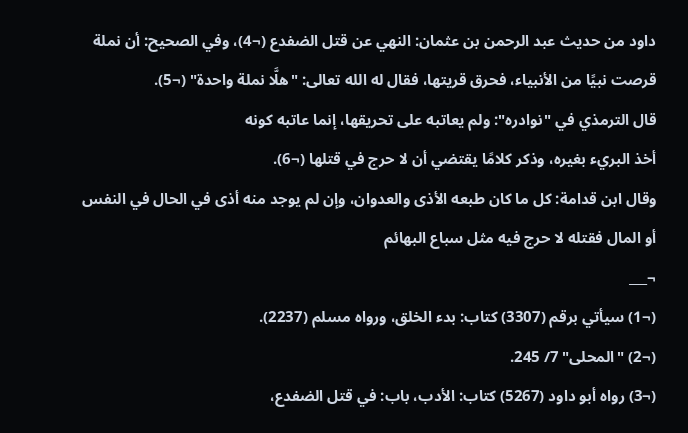داود من حديث عبد الرحمن بن عثمان: النهي عن قتل الضفدع (¬4)، وفي الصحيح: أن نملة قرصت نبيًا من الأنبياء، فحرق قريتها، فقال له الله تعالى: "هلَّا نملة واحدة" (¬5).
قال الترمذي في "نوادره": ولم يعاتبه على تحريقها، إنما عاتبه كونه
أخذ البريء بغيره، وذكر كلامًا يقتضي أن لا حرج في قتلها (¬6).
وقال ابن قدامة: كل ما كان طبعه الأذى والعدوان، وإن لم يوجد منه أذى في الحال في النفس أو المال فقتله لا حرج فيه مثل سباع البهائم
¬___
(¬1) سيأتي برقم (3307) كتاب: بدء الخلق، ورواه مسلم (2237).
(¬2) "المحلى" 7/ 245.
(¬3) رواه أبو داود (5267) كتاب: الأدب، باب: في قتل الضفدع،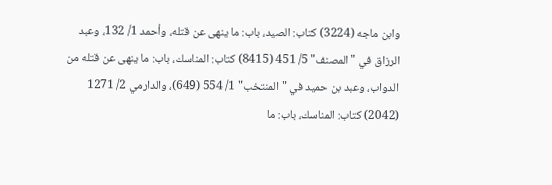وابن ماجه (3224) كتاب: الصيد، باب: ما ينهى عن قتله، وأحمد 1/ 132، وعبد الرزاق في "المصنف" 5/ 451 (8415) كتاب: المناسك، باب: ما ينهى عن قتله من الدواب، وعبد بن حميد في "المنتخب" 1/ 554 (649)، والدارمي 2/ 1271 (2042) كتاب: المناسك، باب: ما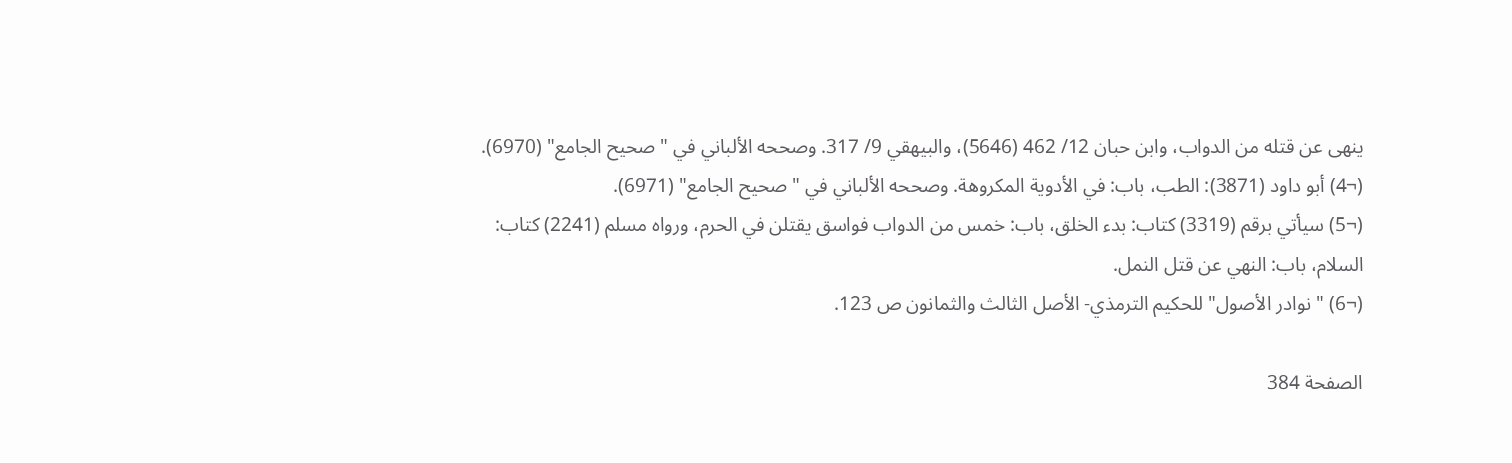ينهى عن قتله من الدواب، وابن حبان 12/ 462 (5646)، والبيهقي 9/ 317. وصححه الألباني في "صحيح الجامع" (6970).
(¬4) أبو داود (3871): الطب، باب: في الأدوية المكروهة. وصححه الألباني في "صحيح الجامع" (6971).
(¬5) سيأتي برقم (3319) كتاب: بدء الخلق، باب: خمس من الدواب فواسق يقتلن في الحرم، ورواه مسلم (2241) كتاب: السلام، باب: النهي عن قتل النمل.
(¬6) "نوادر الأصول" للحكيم الترمذي- الأصل الثالث والثمانون ص 123.

الصفحة 384